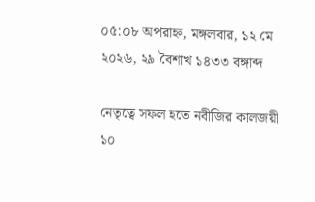০৫:০৮ অপরাহ্ন, মঙ্গলবার, ১২ মে ২০২৬, ২৯ বৈশাখ ১৪৩৩ বঙ্গাব্দ

নেতৃত্বে সফল হতে নবীজির কালজয়ী ১০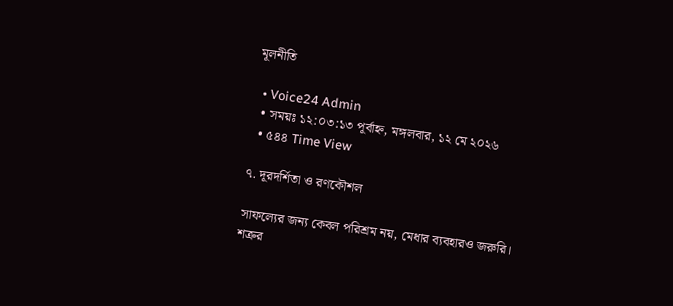মূলনীতি

  • Voice24 Admin
  • সময়ঃ ১২:০৩:১৩ পূর্বাহ্ন, মঙ্গলবার, ১২ মে ২০২৬
  • ৫৪৪ Time View

৭. দূরদর্শিতা ও রণকৌশল

সাফল্যের জন্য কেবল পরিশ্রম নয়, মেধার ব্যবহারও জরুরি। শত্রুর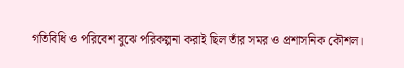গতিবিধি ও পরিবেশ বুঝে পরিকল্পনা করাই ছিল তাঁর সমর ও প্রশাসনিক কৌশল।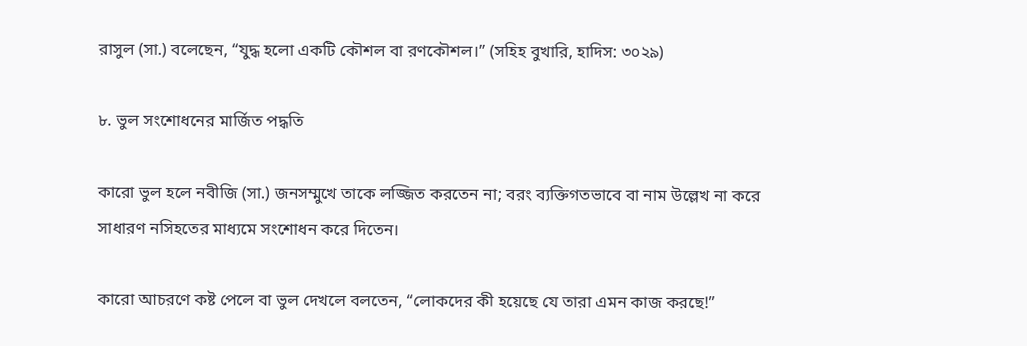রাসুল (সা.) বলেছেন, “যুদ্ধ হলো একটি কৌশল বা রণকৌশল।” (সহিহ বুখারি, হাদিস: ৩০২৯)

৮. ভুল সংশোধনের মার্জিত পদ্ধতি

কারো ভুল হলে নবীজি (সা.) জনসম্মুখে তাকে লজ্জিত করতেন না; বরং ব্যক্তিগতভাবে বা নাম উল্লেখ না করে সাধারণ নসিহতের মাধ্যমে সংশোধন করে দিতেন।

কারো আচরণে কষ্ট পেলে বা ভুল দেখলে বলতেন, “লোকদের কী হয়েছে যে তারা এমন কাজ করছে!”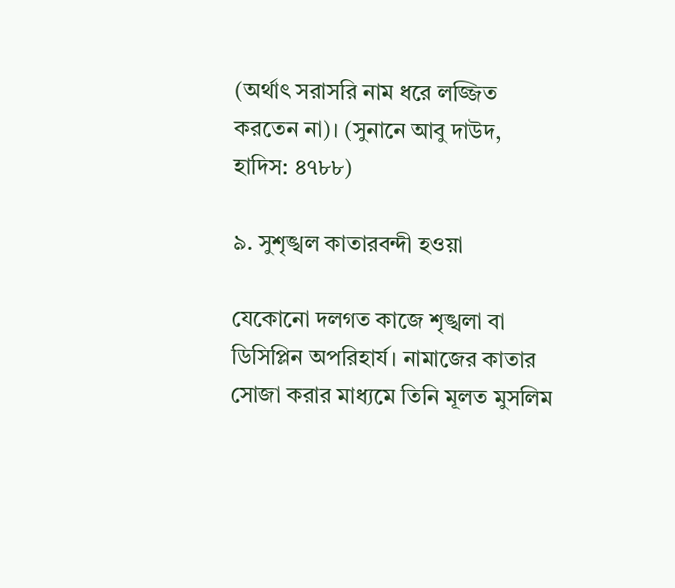(অর্থাৎ সরাসরি নাম ধরে লজ্জিত করতেন না)। (সুনানে আবু দাউদ, হাদিস: ৪৭৮৮)

৯. সুশৃঙ্খল কাতারবন্দী হওয়া

যেকোনো দলগত কাজে শৃঙ্খলা বা ডিসিপ্লিন অপরিহার্য। নামাজের কাতার সোজা করার মাধ্যমে তিনি মূলত মুসলিম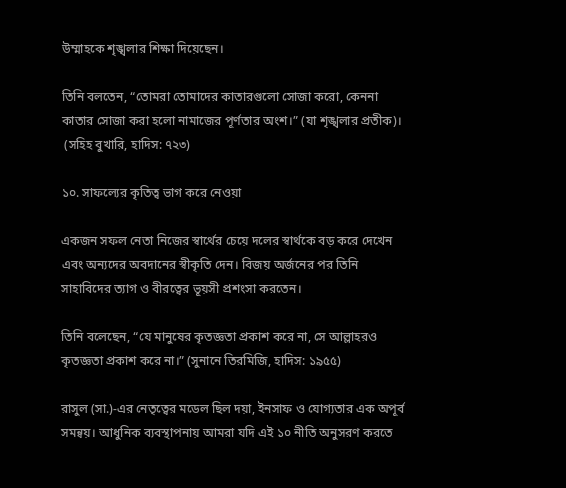উম্মাহকে শৃঙ্খলার শিক্ষা দিয়েছেন।

তিনি বলতেন, “তোমরা তোমাদের কাতারগুলো সোজা করো, কেননা কাতার সোজা করা হলো নামাজের পূর্ণতার অংশ।” (যা শৃঙ্খলার প্রতীক)।
 (সহিহ বুখারি, হাদিস: ৭২৩)

১০. সাফল্যের কৃতিত্ব ভাগ করে নেওয়া

একজন সফল নেতা নিজের স্বার্থের চেয়ে দলের স্বার্থকে বড় করে দেখেন এবং অন্যদের অবদানের স্বীকৃতি দেন। বিজয় অর্জনের পর তিনি সাহাবিদের ত্যাগ ও বীরত্বের ভূয়সী প্রশংসা করতেন।

তিনি বলেছেন, “যে মানুষের কৃতজ্ঞতা প্রকাশ করে না, সে আল্লাহরও কৃতজ্ঞতা প্রকাশ করে না।” (সুনানে তিরমিজি, হাদিস: ১৯৫৫)

রাসুল (সা.)-এর নেতৃত্বের মডেল ছিল দয়া, ইনসাফ ও যোগ্যতার এক অপূর্ব সমন্বয়। আধুনিক ব্যবস্থাপনায় আমরা যদি এই ১০ নীতি অনুসরণ করতে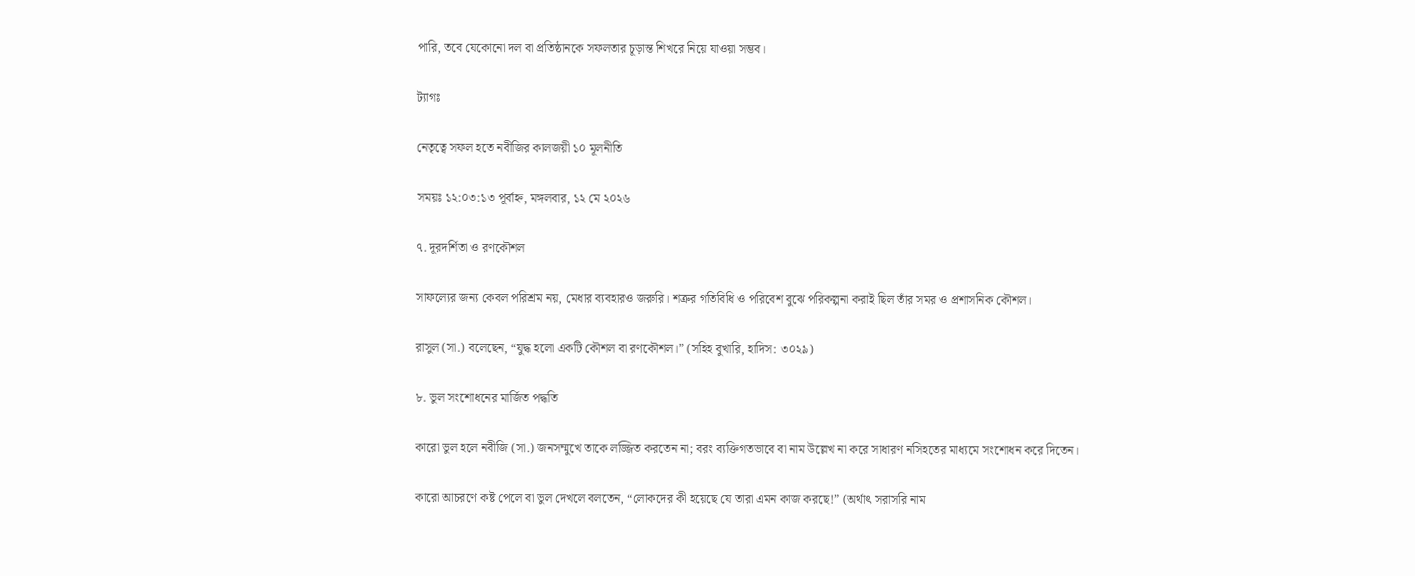পারি, তবে যেকোনো দল বা প্রতিষ্ঠানকে সফলতার চূড়ান্ত শিখরে নিয়ে যাওয়া সম্ভব।

ট্যাগঃ

নেতৃত্বে সফল হতে নবীজির কালজয়ী ১০ মূলনীতি

সময়ঃ ১২:০৩:১৩ পূর্বাহ্ন, মঙ্গলবার, ১২ মে ২০২৬

৭. দূরদর্শিতা ও রণকৌশল

সাফল্যের জন্য কেবল পরিশ্রম নয়, মেধার ব্যবহারও জরুরি। শত্রুর গতিবিধি ও পরিবেশ বুঝে পরিকল্পনা করাই ছিল তাঁর সমর ও প্রশাসনিক কৌশল।

রাসুল (সা.) বলেছেন, “যুদ্ধ হলো একটি কৌশল বা রণকৌশল।” (সহিহ বুখারি, হাদিস: ৩০২৯)

৮. ভুল সংশোধনের মার্জিত পদ্ধতি

কারো ভুল হলে নবীজি (সা.) জনসম্মুখে তাকে লজ্জিত করতেন না; বরং ব্যক্তিগতভাবে বা নাম উল্লেখ না করে সাধারণ নসিহতের মাধ্যমে সংশোধন করে দিতেন।

কারো আচরণে কষ্ট পেলে বা ভুল দেখলে বলতেন, “লোকদের কী হয়েছে যে তারা এমন কাজ করছে!” (অর্থাৎ সরাসরি নাম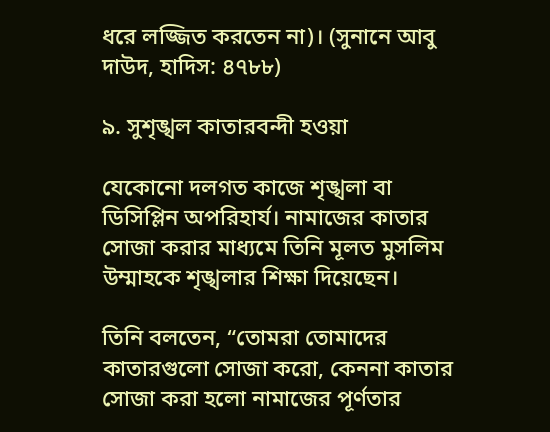ধরে লজ্জিত করতেন না)। (সুনানে আবু দাউদ, হাদিস: ৪৭৮৮)

৯. সুশৃঙ্খল কাতারবন্দী হওয়া

যেকোনো দলগত কাজে শৃঙ্খলা বা ডিসিপ্লিন অপরিহার্য। নামাজের কাতার সোজা করার মাধ্যমে তিনি মূলত মুসলিম উম্মাহকে শৃঙ্খলার শিক্ষা দিয়েছেন।

তিনি বলতেন, “তোমরা তোমাদের কাতারগুলো সোজা করো, কেননা কাতার সোজা করা হলো নামাজের পূর্ণতার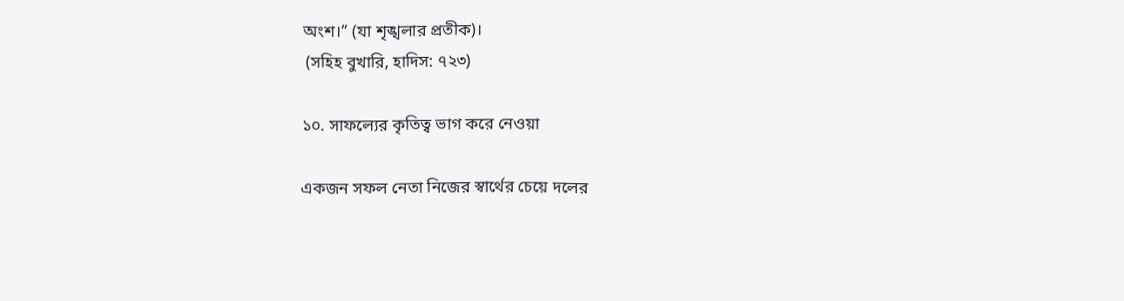অংশ।” (যা শৃঙ্খলার প্রতীক)।
 (সহিহ বুখারি, হাদিস: ৭২৩)

১০. সাফল্যের কৃতিত্ব ভাগ করে নেওয়া

একজন সফল নেতা নিজের স্বার্থের চেয়ে দলের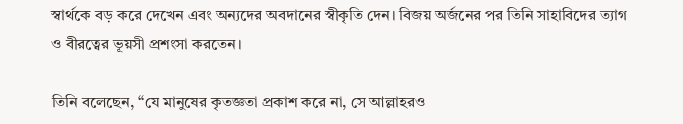স্বার্থকে বড় করে দেখেন এবং অন্যদের অবদানের স্বীকৃতি দেন। বিজয় অর্জনের পর তিনি সাহাবিদের ত্যাগ ও বীরত্বের ভূয়সী প্রশংসা করতেন।

তিনি বলেছেন, “যে মানুষের কৃতজ্ঞতা প্রকাশ করে না, সে আল্লাহরও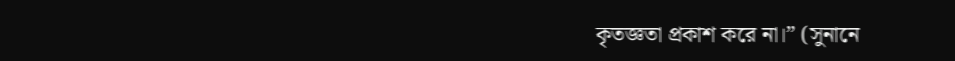কৃতজ্ঞতা প্রকাশ করে না।” (সুনানে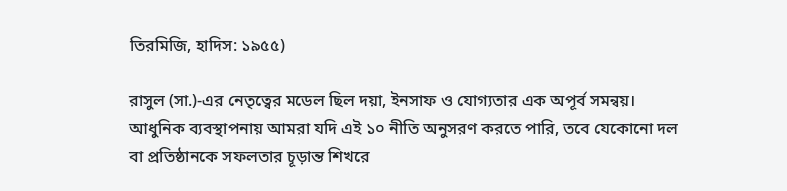তিরমিজি, হাদিস: ১৯৫৫)

রাসুল (সা.)-এর নেতৃত্বের মডেল ছিল দয়া, ইনসাফ ও যোগ্যতার এক অপূর্ব সমন্বয়। আধুনিক ব্যবস্থাপনায় আমরা যদি এই ১০ নীতি অনুসরণ করতে পারি, তবে যেকোনো দল বা প্রতিষ্ঠানকে সফলতার চূড়ান্ত শিখরে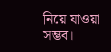নিয়ে যাওয়া সম্ভব।